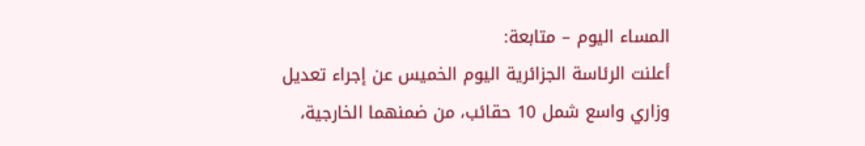المساء اليوم – متابعة:
أعلنت الرئاسة الجزائرية اليوم الخميس عن إجراء تعديل وزاري واسع شمل 10 حقائب، من ضمنهما الخارجية،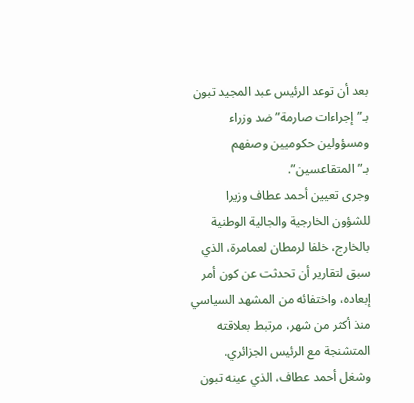بعد أن توعد الرئيس عبد المجيد تبون بـ”إجراءات صارمة” ضد وزراء ومسؤولين حكوميين وصفهم بـ”المتقاعسين”.
وجرى تعيين أحمد عطاف وزيرا للشؤون الخارجية والجالية الوطنية بالخارج، خلفا لرمطان لعمامرة، الذي سبق لتقارير أن تحدثت عن كون أمر إبعاده، واختفائه من المشهد السياسي منذ أكثر من شهر، مرتبط بعلاقته المتشنجة مع الرئيس الجزائري.
وشغل أحمد عطاف، الذي عينه تبون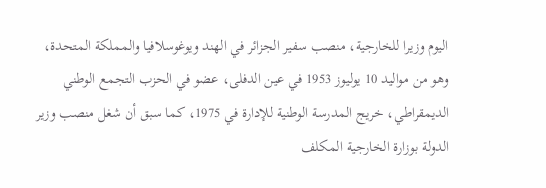اليوم وزيرا للخارجية، منصب سفير الجزائر في الهند ويوغوسلافيا والمملكة المتحدة، وهو من مواليد 10 يوليوز 1953 في عين الدفلى، عضو في الحزب التجمع الوطني الديمقراطي، خريج المدرسة الوطنية للإدارة في 1975، كما سبق أن شغل منصب وزير الدولة بوزارة الخارجية المكلف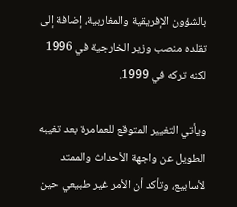بالشؤون الإفريقية والمغاربية، إضافة إلى تقلده منصب وزير الخارجية في 1996 لكنه تركه في 1999.

ويأتي التغيير المتوقع للعمامرة بعد تغيبه الطويل عن واجهة الأحداث والممتد لأسابيع، وتأكد أن الأمر غير طبيعي حين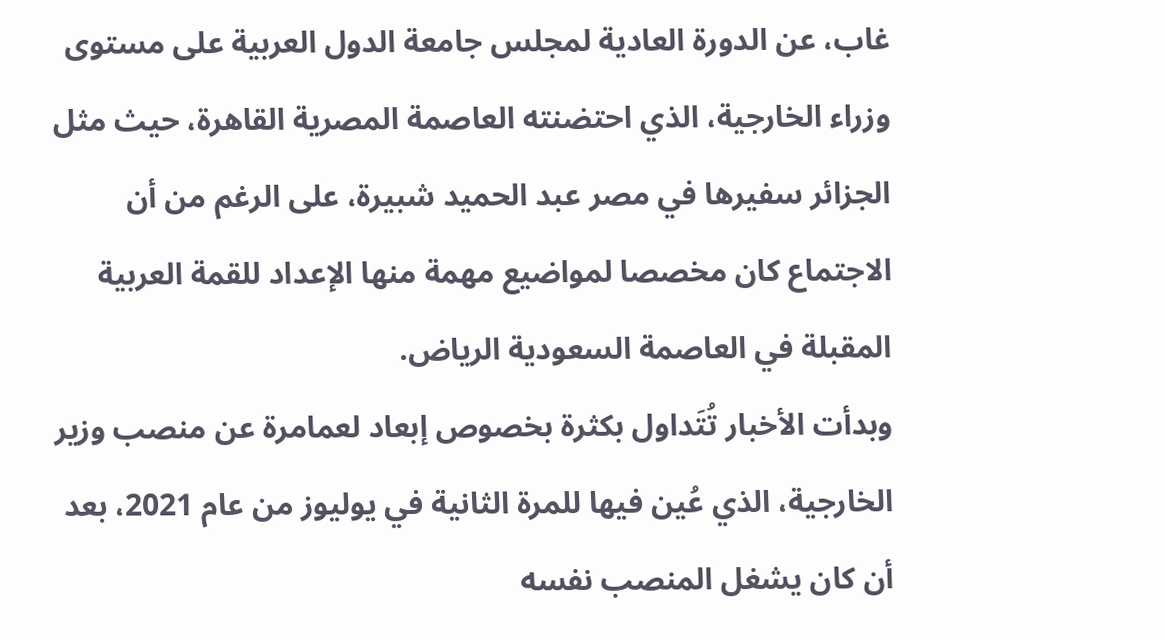غاب، عن الدورة العادية لمجلس جامعة الدول العربية على مستوى وزراء الخارجية، الذي احتضنته العاصمة المصرية القاهرة، حيث مثل الجزائر سفيرها في مصر عبد الحميد شبيرة، على الرغم من أن الاجتماع كان مخصصا لمواضيع مهمة منها الإعداد للقمة العربية المقبلة في العاصمة السعودية الرياض.
وبدأت الأخبار تُتَداول بكثرة بخصوص إبعاد لعمامرة عن منصب وزير الخارجية، الذي عُين فيها للمرة الثانية في يوليوز من عام 2021، بعد أن كان يشغل المنصب نفسه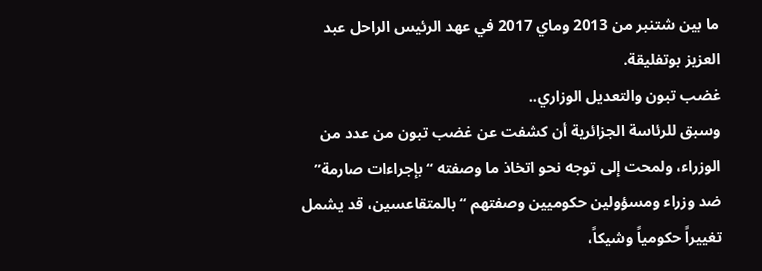ما بين شتنبر من 2013 وماي 2017 في عهد الرئيس الراحل عبد العزيز بوتفليقة.
غضب تبون والتعديل الوزاري..
وسبق للرئاسة الجزائرية أن كشفت عن غضب تبون من عدد من الوزراء، ولمحت إلى توجه نحو اتخاذ ما وصفته “بإجراءات صارمة” ضد وزراء ومسؤولين حكوميين وصفتهم “بالمتقاعسين، قد يشمل تغييراً حكومياً وشيكاً،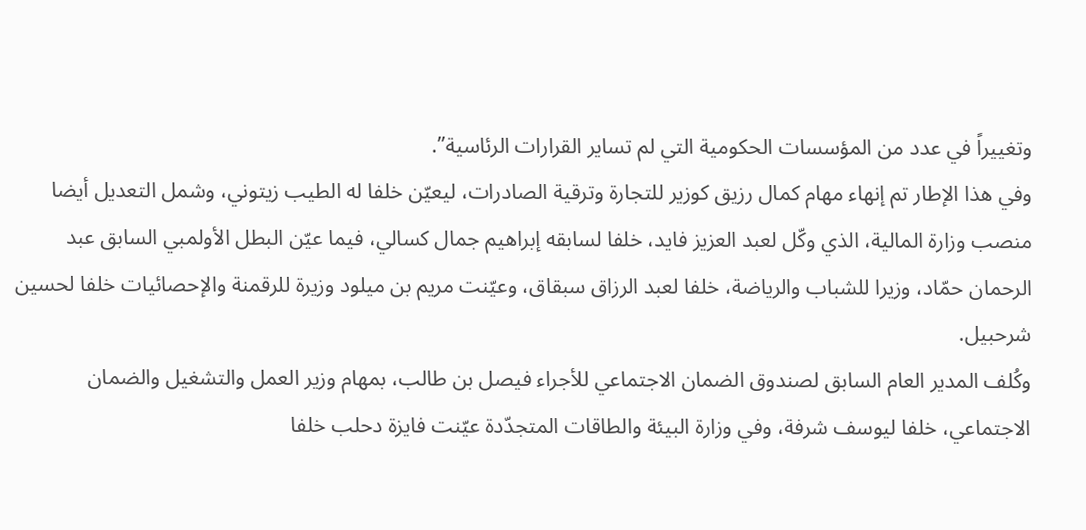وتغييراً في عدد من المؤسسات الحكومية التي لم تساير القرارات الرئاسية”.
وفي هذا الإطار تم إنهاء مهام كمال رزيق كوزير للتجارة وترقية الصادرات، ليعيّن خلفا له الطيب زيتوني، وشمل التعديل أيضا منصب وزارة المالية، الذي وكّل لعبد العزيز فايد، خلفا لسابقه إبراهيم جمال كسالي، فيما عيّن البطل الأولمبي السابق عبد الرحمان حمّاد، وزيرا للشباب والرياضة، خلفا لعبد الرزاق سبقاق، وعيّنت مريم بن ميلود وزيرة للرقمنة والإحصائيات خلفا لحسين شرحبيل.
وكُلف المدير العام السابق لصندوق الضمان الاجتماعي للأجراء فيصل بن طالب، بمهام وزير العمل والتشغيل والضمان الاجتماعي، خلفا ليوسف شرفة، وفي وزارة البيئة والطاقات المتجدّدة عيّنت فايزة دحلب خلفا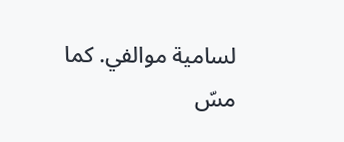لسامية موالفي. كما مسّ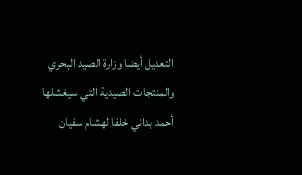التعديل أيضا وزارة الصيد البحري والمنتجات الصيدية التي سيغشلها أحمد بداني خلفا لهشام سفيان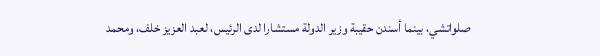صلواتشي، بينما أسندن حقيبة وزير الدولة مستشارا لدى الرئيس، لعبد العزيز خلف، ومحمد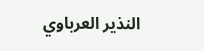النذير العرباوي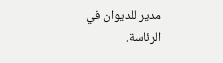مدير للديوان في الرئاسة.